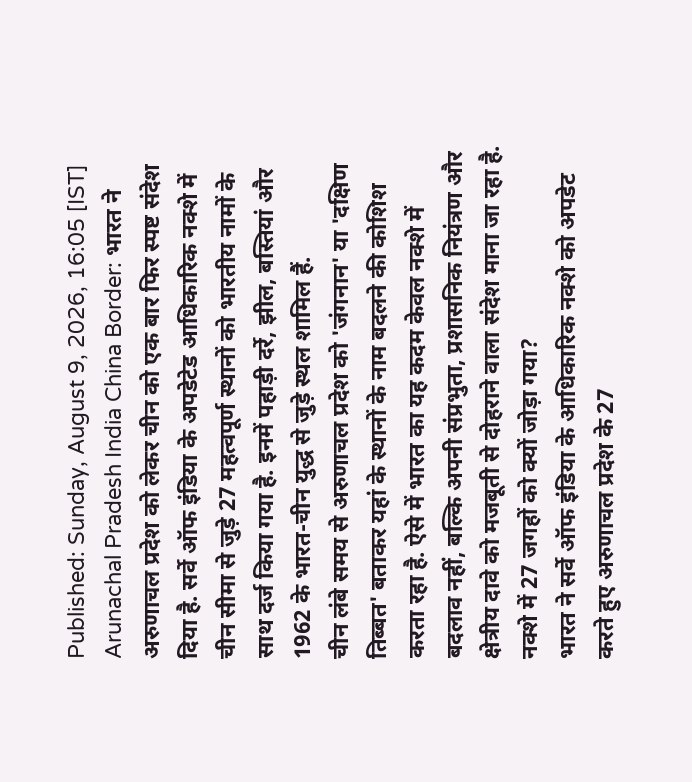Published: Sunday, August 9, 2026, 16:05 [IST]
Arunachal Pradesh India China Border: भारत ने अरुणाचल प्रदेश को लेकर चीन को एक बार फिर स्पष्ट संदेश दिया है. सर्वे ऑफ इंडिया के अपडेटेड आधिकारिक नक्शे में चीन सीमा से जुड़े 27 महत्वपूर्ण स्थानों को भारतीय नामों के साथ दर्ज किया गया है. इनमें पहाड़ी दर्रे, झील, बस्तियां और 1962 के भारत-चीन युद्ध से जुड़े स्थल शामिल हैं.
चीन लंबे समय से अरुणाचल प्रदेश को 'जंगनान' या 'दक्षिण तिब्बत' बताकर यहां के स्थानों के नाम बदलने की कोशिश करता रहा है. ऐसे में भारत का यह कदम केवल नक्शे में बदलाव नहीं, बल्कि अपनी संप्रभुता, प्रशासनिक नियंत्रण और क्षेत्रीय दावे को मजबूती से दोहराने वाला संदेश माना जा रहा है.
नक्शे में 27 जगहों को क्यों जोड़ा गया?
भारत ने सर्वे ऑफ इंडिया के आधिकारिक नक्शे को अपडेट करते हुए अरुणाचल प्रदेश के 27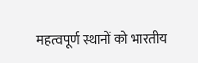महत्वपूर्ण स्थानों को भारतीय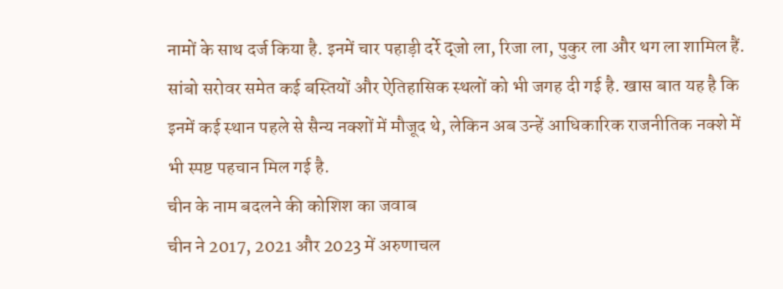नामों के साथ दर्ज किया है. इनमें चार पहाड़ी दर्रे द्जो ला, रिजा ला, पुकुर ला और थग ला शामिल हैं. सांबो सरोवर समेत कई बस्तियों और ऐतिहासिक स्थलों को भी जगह दी गई है. खास बात यह है कि इनमें कई स्थान पहले से सैन्य नक्शों में मौजूद थे, लेकिन अब उन्हें आधिकारिक राजनीतिक नक्शे में भी स्पष्ट पहचान मिल गई है.
चीन के नाम बदलने की कोशिश का जवाब
चीन ने 2017, 2021 और 2023 में अरुणाचल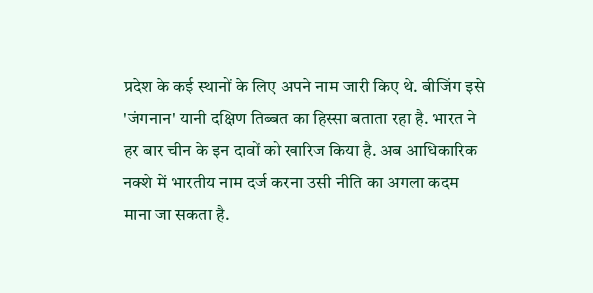प्रदेश के कई स्थानों के लिए अपने नाम जारी किए थे. बीजिंग इसे 'जंगनान' यानी दक्षिण तिब्बत का हिस्सा बताता रहा है. भारत ने हर बार चीन के इन दावों को खारिज किया है. अब आधिकारिक नक्शे में भारतीय नाम दर्ज करना उसी नीति का अगला कदम माना जा सकता है.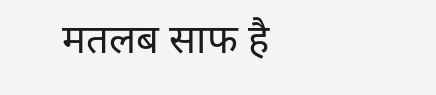मतलब साफ है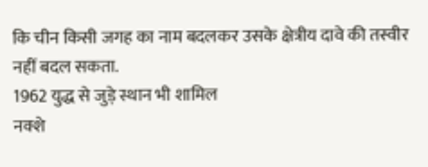कि चीन किसी जगह का नाम बदलकर उसके क्षेत्रीय दावे की तस्वीर नहीं बदल सकता.
1962 युद्ध से जुड़े स्थान भी शामिल
नक्शे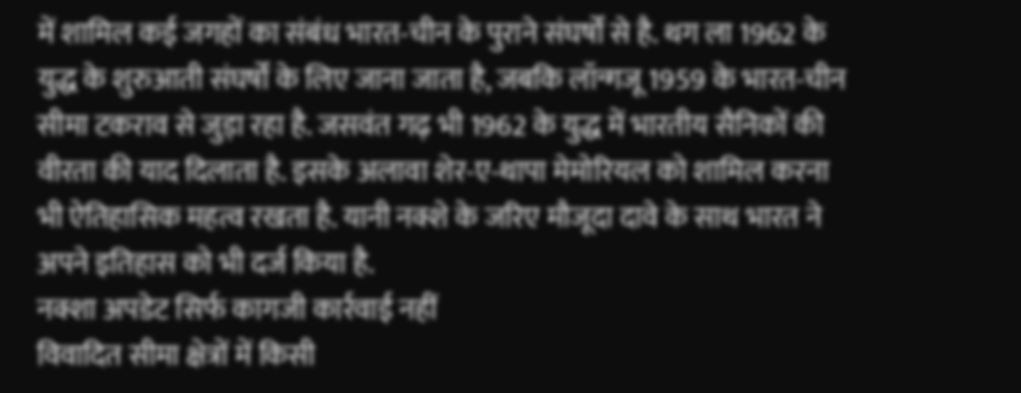में शामिल कई जगहों का संबंध भारत-चीन के पुराने संघर्षों से है. थग ला 1962 के युद्ध के शुरुआती संघर्षों के लिए जाना जाता है, जबकि लॉन्गजू 1959 के भारत-चीन सीमा टकराव से जुड़ा रहा है. जसवंत गढ़ भी 1962 के युद्ध में भारतीय सैनिकों की वीरता की याद दिलाता है. इसके अलावा शेर-ए-थापा मेमोरियल को शामिल करना भी ऐतिहासिक महत्व रखता है. यानी नक्शे के जरिए मौजूदा दावे के साथ भारत ने अपने इतिहास को भी दर्ज किया है.
नक्शा अपडेट सिर्फ कागजी कार्रवाई नहीं
विवादित सीमा क्षेत्रों में किसी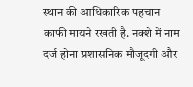स्थान की आधिकारिक पहचान काफी मायने रखती है. नक्शे में नाम दर्ज होना प्रशासनिक मौजूदगी और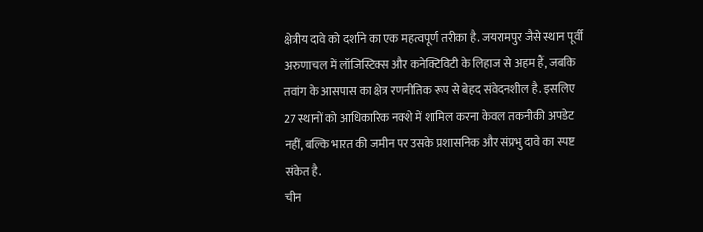क्षेत्रीय दावे को दर्शाने का एक महत्वपूर्ण तरीका है. जयरामपुर जैसे स्थान पूर्वी अरुणाचल में लॉजिस्टिक्स और कनेक्टिविटी के लिहाज से अहम हैं, जबकि तवांग के आसपास का क्षेत्र रणनीतिक रूप से बेहद संवेदनशील है. इसलिए 27 स्थानों को आधिकारिक नक्शे में शामिल करना केवल तकनीकी अपडेट नहीं, बल्कि भारत की जमीन पर उसके प्रशासनिक और संप्रभु दावे का स्पष्ट संकेत है.
चीन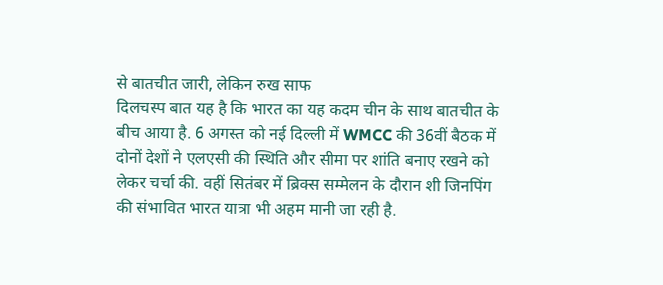से बातचीत जारी, लेकिन रुख साफ
दिलचस्प बात यह है कि भारत का यह कदम चीन के साथ बातचीत के बीच आया है. 6 अगस्त को नई दिल्ली में WMCC की 36वीं बैठक में दोनों देशों ने एलएसी की स्थिति और सीमा पर शांति बनाए रखने को लेकर चर्चा की. वहीं सितंबर में ब्रिक्स सम्मेलन के दौरान शी जिनपिंग की संभावित भारत यात्रा भी अहम मानी जा रही है.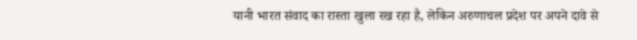यानी भारत संवाद का रास्ता खुला रख रहा है, लेकिन अरुणाचल प्रदेश पर अपने दावे से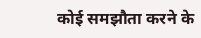कोई समझौता करने के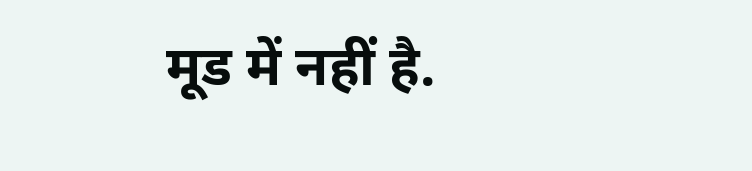मूड में नहीं है.